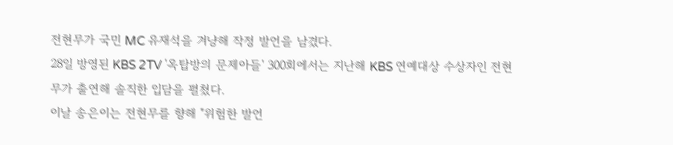전현무가 국민 MC 유재석을 겨냥해 작정 발언을 남겼다.
28일 방영된 KBS 2TV '옥탑방의 문제아들' 300회에서는 지난해 KBS 연예대상 수상자인 전현무가 출연해 솔직한 입담을 펼쳤다.
이날 송은이는 전현무를 향해 "위험한 발언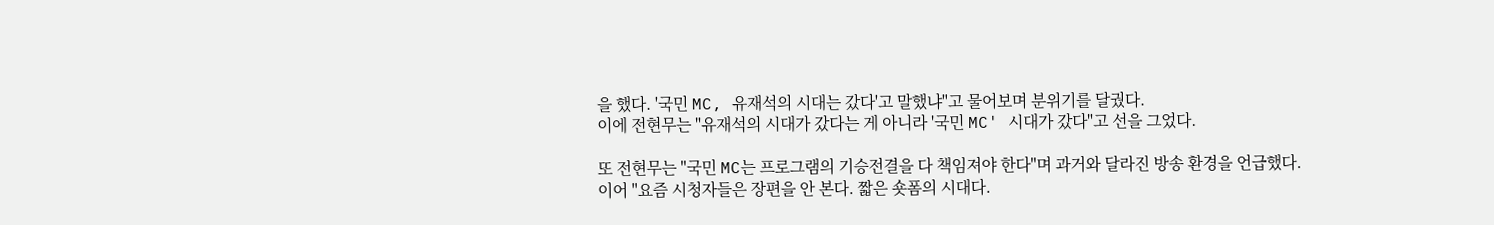을 했다. '국민 MC, 유재석의 시대는 갔다'고 말했냐"고 물어보며 분위기를 달궜다.
이에 전현무는 "유재석의 시대가 갔다는 게 아니라 '국민 MC' 시대가 갔다"고 선을 그었다.

또 전현무는 "국민 MC는 프로그램의 기승전결을 다 책임져야 한다"며 과거와 달라진 방송 환경을 언급했다.
이어 "요즘 시청자들은 장편을 안 본다. 짧은 숏폼의 시대다.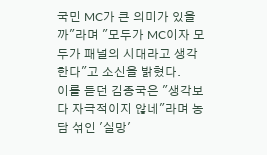국민 MC가 큰 의미가 있을까"라며 "모두가 MC이자 모두가 패널의 시대라고 생각한다"고 소신을 밝혔다.
이를 듣던 김종국은 "생각보다 자극적이지 않네"라며 농담 섞인 '실망'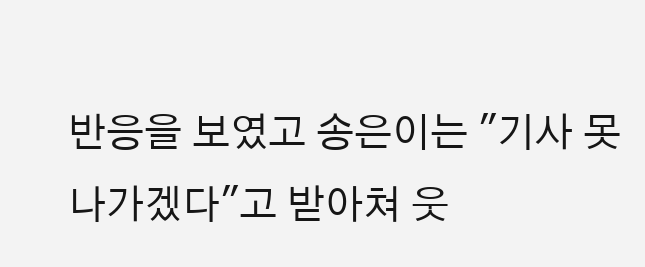반응을 보였고 송은이는 "기사 못 나가겠다"고 받아쳐 웃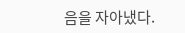음을 자아냈다.